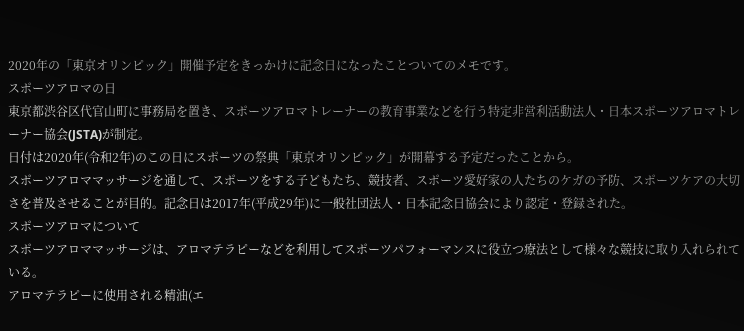2020年の「東京オリンピック」開催予定をきっかけに記念日になったことついてのメモです。
スポーツアロマの日
東京都渋谷区代官山町に事務局を置き、スポーツアロマトレーナーの教育事業などを行う特定非営利活動法人・日本スポーツアロマトレーナー協会(JSTA)が制定。
日付は2020年(令和2年)のこの日にスポーツの祭典「東京オリンピック」が開幕する予定だったことから。
スポーツアロママッサージを通して、スポーツをする子どもたち、競技者、スポーツ愛好家の人たちのケガの予防、スポーツケアの大切さを普及させることが目的。記念日は2017年(平成29年)に一般社団法人・日本記念日協会により認定・登録された。
スポーツアロマについて
スポーツアロママッサージは、アロマテラピーなどを利用してスポーツパフォーマンスに役立つ療法として様々な競技に取り入れられている。
アロマテラピーに使用される精油(エ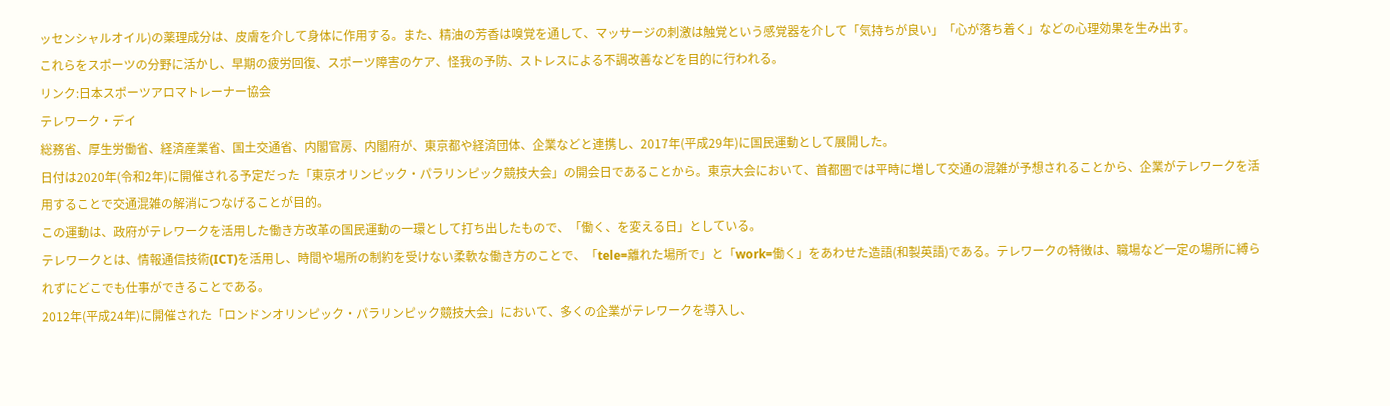ッセンシャルオイル)の薬理成分は、皮膚を介して身体に作用する。また、精油の芳香は嗅覚を通して、マッサージの刺激は触覚という感覚器を介して「気持ちが良い」「心が落ち着く」などの心理効果を生み出す。
これらをスポーツの分野に活かし、早期の疲労回復、スポーツ障害のケア、怪我の予防、ストレスによる不調改善などを目的に行われる。
リンク:日本スポーツアロマトレーナー協会
テレワーク・デイ
総務省、厚生労働省、経済産業省、国土交通省、内閣官房、内閣府が、東京都や経済団体、企業などと連携し、2017年(平成29年)に国民運動として展開した。
日付は2020年(令和2年)に開催される予定だった「東京オリンピック・パラリンピック競技大会」の開会日であることから。東京大会において、首都圏では平時に増して交通の混雑が予想されることから、企業がテレワークを活用することで交通混雑の解消につなげることが目的。
この運動は、政府がテレワークを活用した働き方改革の国民運動の一環として打ち出したもので、「働く、を変える日」としている。
テレワークとは、情報通信技術(ICT)を活用し、時間や場所の制約を受けない柔軟な働き方のことで、「tele=離れた場所で」と「work=働く」をあわせた造語(和製英語)である。テレワークの特徴は、職場など一定の場所に縛られずにどこでも仕事ができることである。
2012年(平成24年)に開催された「ロンドンオリンピック・パラリンピック競技大会」において、多くの企業がテレワークを導入し、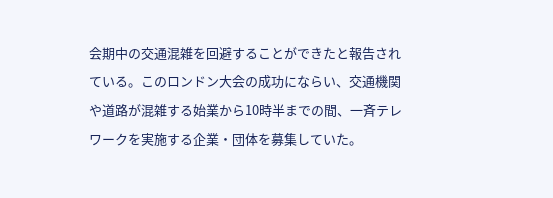会期中の交通混雑を回避することができたと報告されている。このロンドン大会の成功にならい、交通機関や道路が混雑する始業から10時半までの間、一斉テレワークを実施する企業・団体を募集していた。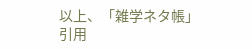以上、「雑学ネタ帳」引用